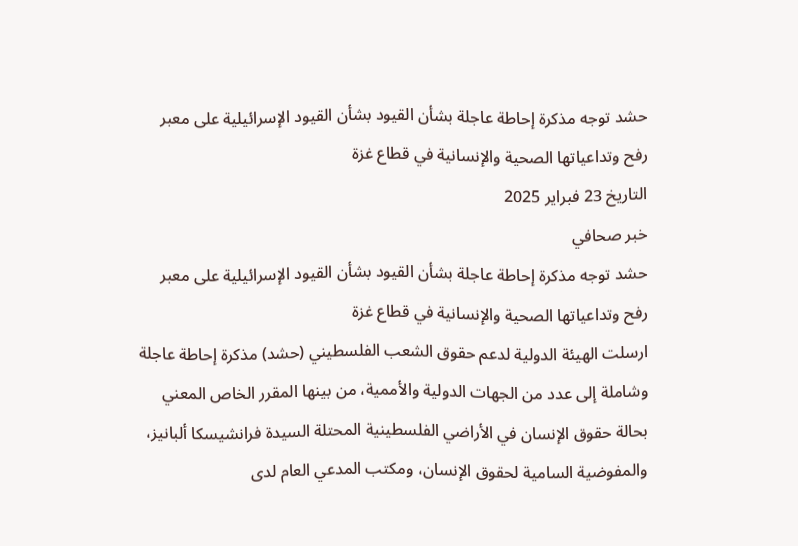حشد توجه مذكرة إحاطة عاجلة بشأن القيود بشأن القيود الإسرائيلية على معبر رفح وتداعياتها الصحية والإنسانية في قطاع غزة
التاريخ 23 فبراير 2025
خبر صحافي
حشد توجه مذكرة إحاطة عاجلة بشأن القيود بشأن القيود الإسرائيلية على معبر رفح وتداعياتها الصحية والإنسانية في قطاع غزة
ارسلت الهيئة الدولية لدعم حقوق الشعب الفلسطيني (حشد) مذكرة إحاطة عاجلة وشاملة إلى عدد من الجهات الدولية والأممية، من بينها المقرر الخاص المعني بحالة حقوق الإنسان في الأراضي الفلسطينية المحتلة السيدة فرانشيسكا ألبانيز، والمفوضية السامية لحقوق الإنسان، ومكتب المدعي العام لدى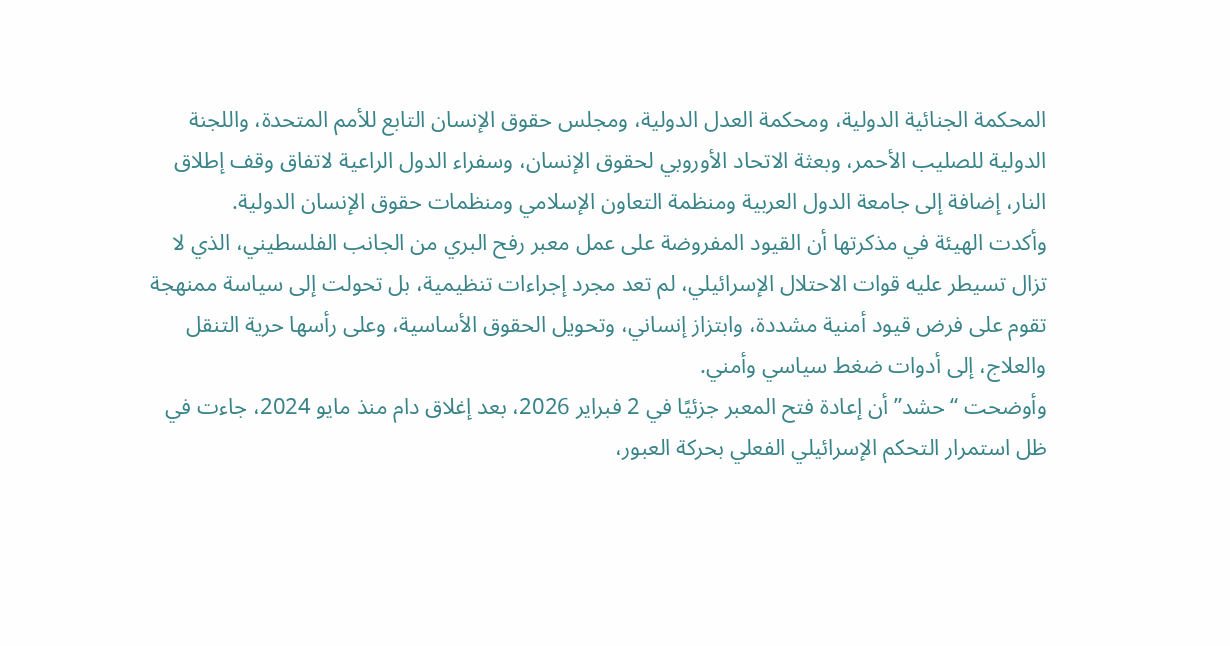المحكمة الجنائية الدولية، ومحكمة العدل الدولية، ومجلس حقوق الإنسان التابع للأمم المتحدة، واللجنة الدولية للصليب الأحمر، وبعثة الاتحاد الأوروبي لحقوق الإنسان، وسفراء الدول الراعية لاتفاق وقف إطلاق النار، إضافة إلى جامعة الدول العربية ومنظمة التعاون الإسلامي ومنظمات حقوق الإنسان الدولية.
وأكدت الهيئة في مذكرتها أن القيود المفروضة على عمل معبر رفح البري من الجانب الفلسطيني، الذي لا تزال تسيطر عليه قوات الاحتلال الإسرائيلي، لم تعد مجرد إجراءات تنظيمية، بل تحولت إلى سياسة ممنهجة تقوم على فرض قيود أمنية مشددة، وابتزاز إنساني، وتحويل الحقوق الأساسية، وعلى رأسها حرية التنقل والعلاج، إلى أدوات ضغط سياسي وأمني.
وأوضحت “حشد” أن إعادة فتح المعبر جزئيًا في 2 فبراير 2026، بعد إغلاق دام منذ مايو 2024، جاءت في ظل استمرار التحكم الإسرائيلي الفعلي بحركة العبور،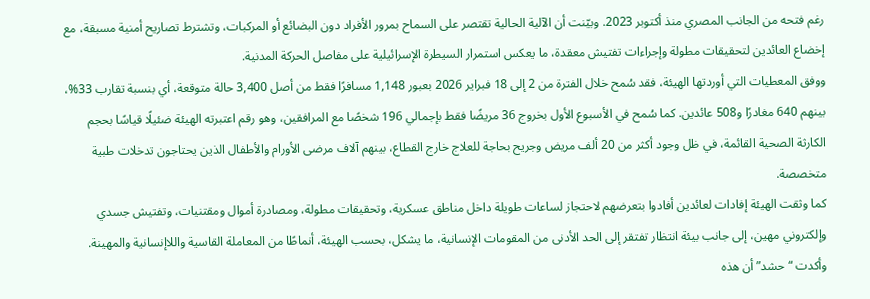رغم فتحه من الجانب المصري منذ أكتوبر 2023. وبيّنت أن الآلية الحالية تقتصر على السماح بمرور الأفراد دون البضائع أو المركبات، وتشترط تصاريح أمنية مسبقة، مع إخضاع العائدين لتحقيقات مطولة وإجراءات تفتيش معقدة، ما يعكس استمرار السيطرة الإسرائيلية على مفاصل الحركة المدنية.
ووفق المعطيات التي أوردتها الهيئة، فقد سُمح خلال الفترة من 2 إلى 18 فبراير 2026 بعبور 1,148 مسافرًا فقط من أصل 3,400 حالة متوقعة، أي بنسبة تقارب 33%، بينهم 640 مغادرًا و508 عائدين. كما سُمح في الأسبوع الأول بخروج 36 مريضًا فقط بإجمالي 196 شخصًا مع المرافقين، وهو رقم اعتبرته الهيئة ضئيلًا قياسًا بحجم الكارثة الصحية القائمة، في ظل وجود أكثر من 20 ألف مريض وجريح بحاجة للعلاج خارج القطاع، بينهم آلاف مرضى الأورام والأطفال الذين يحتاجون تدخلات طبية متخصصة.
كما وثقت الهيئة إفادات لعائدين أفادوا بتعرضهم لاحتجاز لساعات طويلة داخل مناطق عسكرية، وتحقيقات مطولة، ومصادرة أموال ومقتنيات، وتفتيش جسدي وإلكتروني مهين، إلى جانب بيئة انتظار تفتقر إلى الحد الأدنى من المقومات الإنسانية، ما يشكل، بحسب الهيئة، أنماطًا من المعاملة القاسية واللاإنسانية والمهينة.
وأكدت “حشد” أن هذه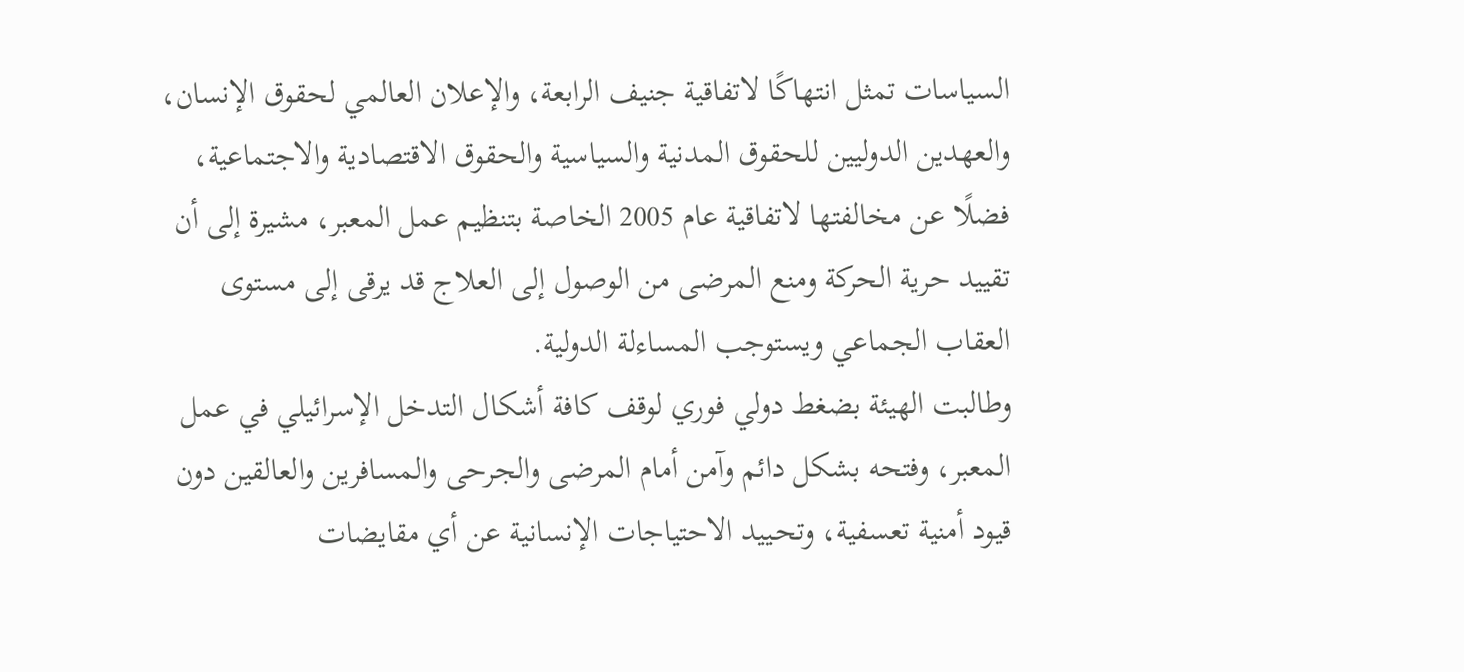السياسات تمثل انتهاكًا لاتفاقية جنيف الرابعة، والإعلان العالمي لحقوق الإنسان، والعهدين الدوليين للحقوق المدنية والسياسية والحقوق الاقتصادية والاجتماعية، فضلًا عن مخالفتها لاتفاقية عام 2005 الخاصة بتنظيم عمل المعبر، مشيرة إلى أن تقييد حرية الحركة ومنع المرضى من الوصول إلى العلاج قد يرقى إلى مستوى العقاب الجماعي ويستوجب المساءلة الدولية.
وطالبت الهيئة بضغط دولي فوري لوقف كافة أشكال التدخل الإسرائيلي في عمل المعبر، وفتحه بشكل دائم وآمن أمام المرضى والجرحى والمسافرين والعالقين دون قيود أمنية تعسفية، وتحـييد الاحتياجات الإنسانية عن أي مقايضات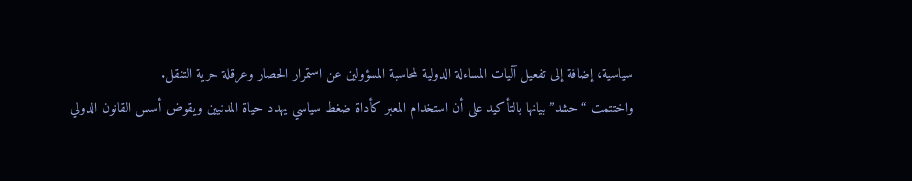سياسية، إضافة إلى تفعيل آليات المساءلة الدولية لمحاسبة المسؤولين عن استمرار الحصار وعرقلة حرية التنقل.
واختتمت “حشد” بيانها بالتأكيد على أن استخدام المعبر كأداة ضغط سياسي يهدد حياة المدنيين ويقوض أسس القانون الدولي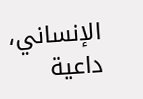الإنساني، داعية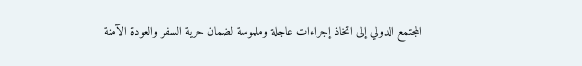المجتمع الدولي إلى اتخاذ إجراءات عاجلة وملموسة لضمان حرية السفر والعودة الآمنة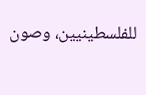للفلسطينيين، وصون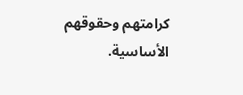كرامتهم وحقوقهم الأساسية.